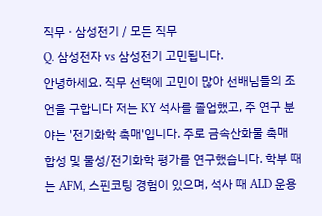직무 · 삼성전기 / 모든 직무
Q. 삼성전자 vs 삼성전기 고민됩니다.
안녕하세요. 직무 선택에 고민이 많아 선배님들의 조언을 구합니다 저는 KY 석사를 졸업했고, 주 연구 분야는 '전기화학 촉매'입니다. 주로 금속산화물 촉매 합성 및 물성/전기화학 평가를 연구했습니다. 학부 때는 AFM, 스핀코팅 경험이 있으며, 석사 때 ALD 운용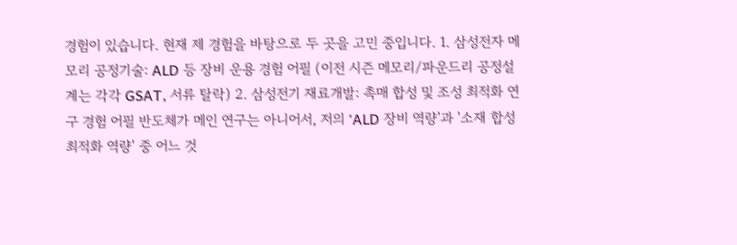경험이 있습니다. 현재 제 경험을 바탕으로 두 곳을 고민 중입니다. 1. 삼성전자 메모리 공정기술: ALD 등 장비 운용 경험 어필 (이전 시즌 메모리/파운드리 공정설계는 각각 GSAT, 서류 탈락) 2. 삼성전기 재료개발: 촉매 합성 및 조성 최적화 연구 경험 어필 반도체가 메인 연구는 아니어서, 저의 'ALD 장비 역량'과 '소재 합성 최적화 역량' 중 어느 것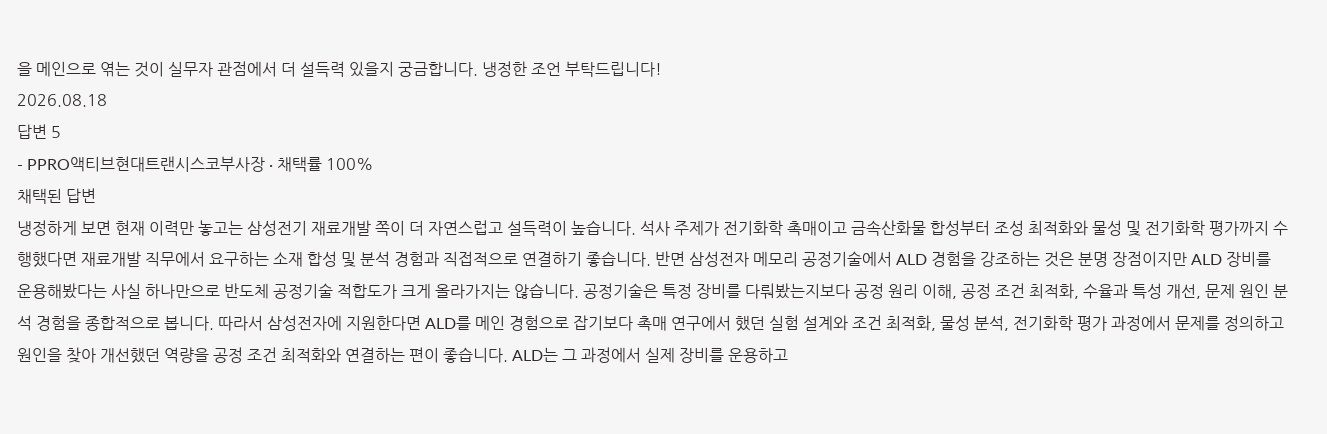을 메인으로 엮는 것이 실무자 관점에서 더 설득력 있을지 궁금합니다. 냉정한 조언 부탁드립니다!
2026.08.18
답변 5
- PPRO액티브현대트랜시스코부사장 ∙ 채택률 100%
채택된 답변
냉정하게 보면 현재 이력만 놓고는 삼성전기 재료개발 쪽이 더 자연스럽고 설득력이 높습니다. 석사 주제가 전기화학 촉매이고 금속산화물 합성부터 조성 최적화와 물성 및 전기화학 평가까지 수행했다면 재료개발 직무에서 요구하는 소재 합성 및 분석 경험과 직접적으로 연결하기 좋습니다. 반면 삼성전자 메모리 공정기술에서 ALD 경험을 강조하는 것은 분명 장점이지만 ALD 장비를 운용해봤다는 사실 하나만으로 반도체 공정기술 적합도가 크게 올라가지는 않습니다. 공정기술은 특정 장비를 다뤄봤는지보다 공정 원리 이해, 공정 조건 최적화, 수율과 특성 개선, 문제 원인 분석 경험을 종합적으로 봅니다. 따라서 삼성전자에 지원한다면 ALD를 메인 경험으로 잡기보다 촉매 연구에서 했던 실험 설계와 조건 최적화, 물성 분석, 전기화학 평가 과정에서 문제를 정의하고 원인을 찾아 개선했던 역량을 공정 조건 최적화와 연결하는 편이 좋습니다. ALD는 그 과정에서 실제 장비를 운용하고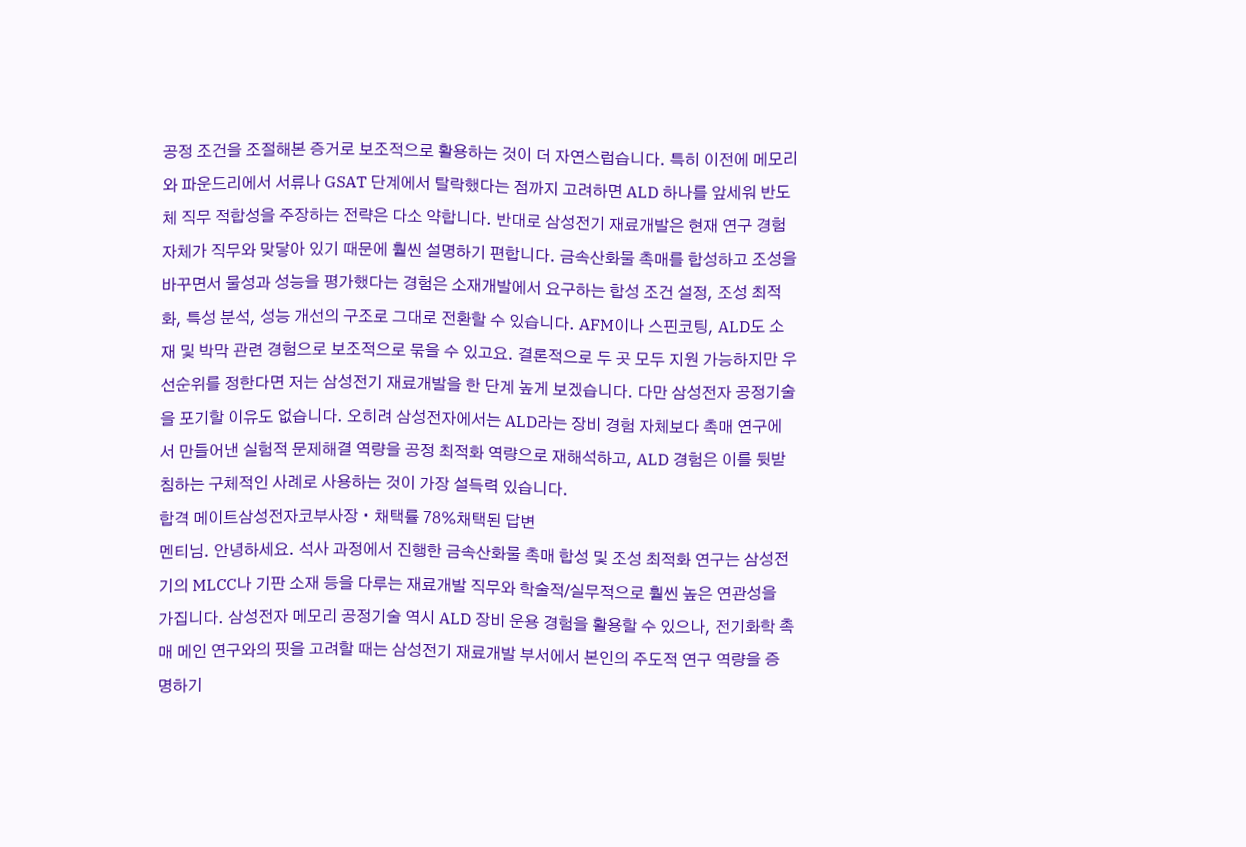공정 조건을 조절해본 증거로 보조적으로 활용하는 것이 더 자연스럽습니다. 특히 이전에 메모리와 파운드리에서 서류나 GSAT 단계에서 탈락했다는 점까지 고려하면 ALD 하나를 앞세워 반도체 직무 적합성을 주장하는 전략은 다소 약합니다. 반대로 삼성전기 재료개발은 현재 연구 경험 자체가 직무와 맞닿아 있기 때문에 훨씬 설명하기 편합니다. 금속산화물 촉매를 합성하고 조성을 바꾸면서 물성과 성능을 평가했다는 경험은 소재개발에서 요구하는 합성 조건 설정, 조성 최적화, 특성 분석, 성능 개선의 구조로 그대로 전환할 수 있습니다. AFM이나 스핀코팅, ALD도 소재 및 박막 관련 경험으로 보조적으로 묶을 수 있고요. 결론적으로 두 곳 모두 지원 가능하지만 우선순위를 정한다면 저는 삼성전기 재료개발을 한 단계 높게 보겠습니다. 다만 삼성전자 공정기술을 포기할 이유도 없습니다. 오히려 삼성전자에서는 ALD라는 장비 경험 자체보다 촉매 연구에서 만들어낸 실험적 문제해결 역량을 공정 최적화 역량으로 재해석하고, ALD 경험은 이를 뒷받침하는 구체적인 사례로 사용하는 것이 가장 설득력 있습니다.
합격 메이트삼성전자코부사장 ∙ 채택률 78%채택된 답변
멘티님. 안녕하세요. 석사 과정에서 진행한 금속산화물 촉매 합성 및 조성 최적화 연구는 삼성전기의 MLCC나 기판 소재 등을 다루는 재료개발 직무와 학술적/실무적으로 훨씬 높은 연관성을 가집니다. 삼성전자 메모리 공정기술 역시 ALD 장비 운용 경험을 활용할 수 있으나, 전기화학 촉매 메인 연구와의 핏을 고려할 때는 삼성전기 재료개발 부서에서 본인의 주도적 연구 역량을 증명하기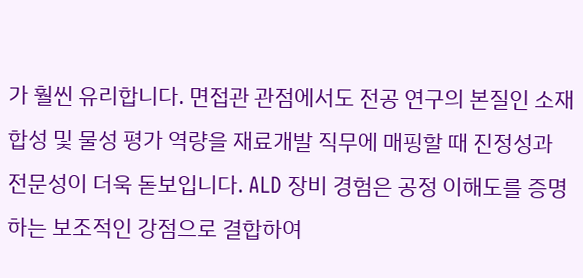가 훨씬 유리합니다. 면접관 관점에서도 전공 연구의 본질인 소재 합성 및 물성 평가 역량을 재료개발 직무에 매핑할 때 진정성과 전문성이 더욱 돋보입니다. ALD 장비 경험은 공정 이해도를 증명하는 보조적인 강점으로 결합하여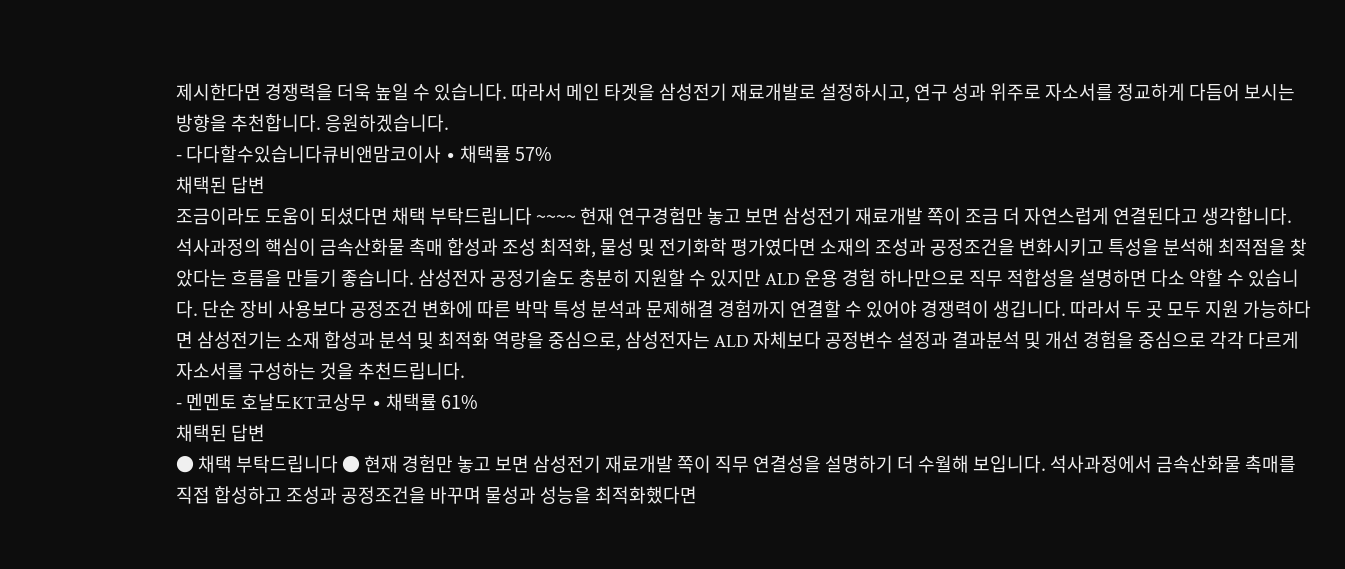제시한다면 경쟁력을 더욱 높일 수 있습니다. 따라서 메인 타겟을 삼성전기 재료개발로 설정하시고, 연구 성과 위주로 자소서를 정교하게 다듬어 보시는 방향을 추천합니다. 응원하겠습니다.
- 다다할수있습니다큐비앤맘코이사 ∙ 채택률 57%
채택된 답변
조금이라도 도움이 되셨다면 채택 부탁드립니다 ~~~~ 현재 연구경험만 놓고 보면 삼성전기 재료개발 쪽이 조금 더 자연스럽게 연결된다고 생각합니다. 석사과정의 핵심이 금속산화물 촉매 합성과 조성 최적화, 물성 및 전기화학 평가였다면 소재의 조성과 공정조건을 변화시키고 특성을 분석해 최적점을 찾았다는 흐름을 만들기 좋습니다. 삼성전자 공정기술도 충분히 지원할 수 있지만 ALD 운용 경험 하나만으로 직무 적합성을 설명하면 다소 약할 수 있습니다. 단순 장비 사용보다 공정조건 변화에 따른 박막 특성 분석과 문제해결 경험까지 연결할 수 있어야 경쟁력이 생깁니다. 따라서 두 곳 모두 지원 가능하다면 삼성전기는 소재 합성과 분석 및 최적화 역량을 중심으로, 삼성전자는 ALD 자체보다 공정변수 설정과 결과분석 및 개선 경험을 중심으로 각각 다르게 자소서를 구성하는 것을 추천드립니다.
- 멘멘토 호날도KT코상무 ∙ 채택률 61%
채택된 답변
● 채택 부탁드립니다 ● 현재 경험만 놓고 보면 삼성전기 재료개발 쪽이 직무 연결성을 설명하기 더 수월해 보입니다. 석사과정에서 금속산화물 촉매를 직접 합성하고 조성과 공정조건을 바꾸며 물성과 성능을 최적화했다면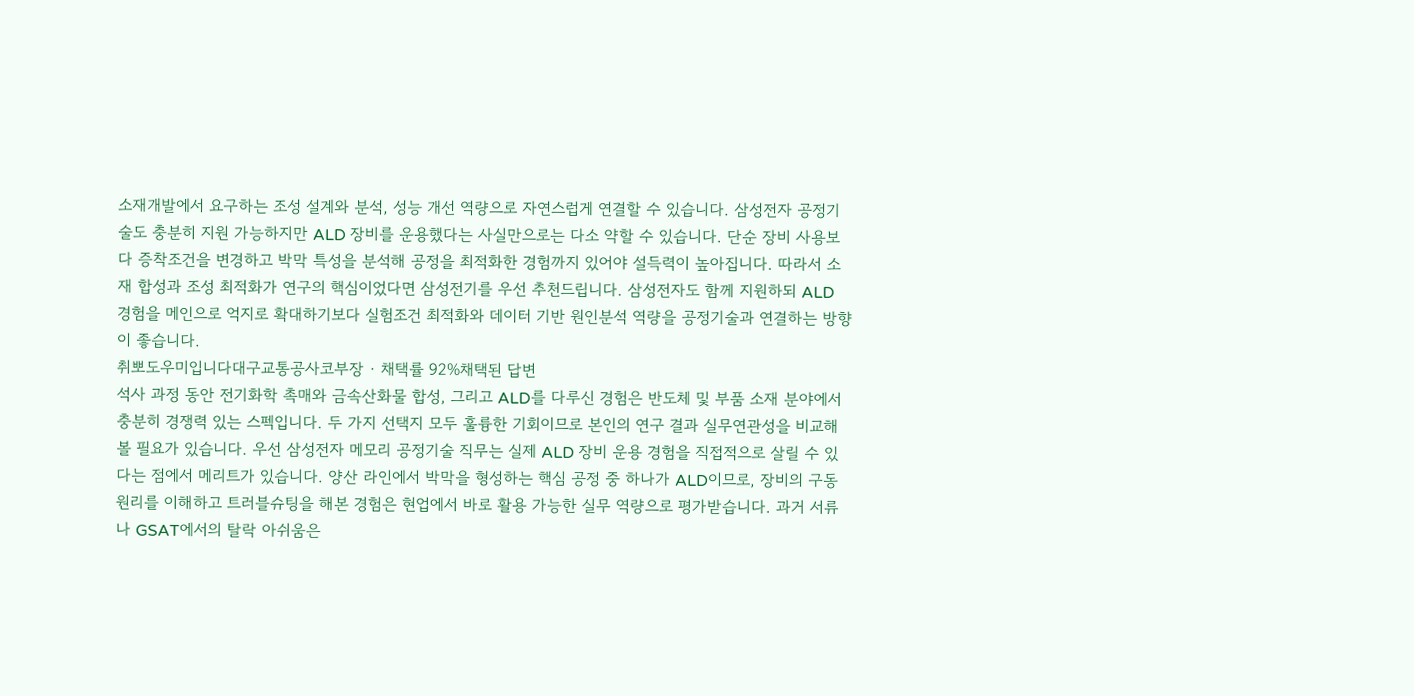소재개발에서 요구하는 조성 설계와 분석, 성능 개선 역량으로 자연스럽게 연결할 수 있습니다. 삼성전자 공정기술도 충분히 지원 가능하지만 ALD 장비를 운용했다는 사실만으로는 다소 약할 수 있습니다. 단순 장비 사용보다 증착조건을 변경하고 박막 특성을 분석해 공정을 최적화한 경험까지 있어야 설득력이 높아집니다. 따라서 소재 합성과 조성 최적화가 연구의 핵심이었다면 삼성전기를 우선 추천드립니다. 삼성전자도 함께 지원하되 ALD 경험을 메인으로 억지로 확대하기보다 실험조건 최적화와 데이터 기반 원인분석 역량을 공정기술과 연결하는 방향이 좋습니다.
취뽀도우미입니다대구교통공사코부장 ∙ 채택률 92%채택된 답변
석사 과정 동안 전기화학 촉매와 금속산화물 합성, 그리고 ALD를 다루신 경험은 반도체 및 부품 소재 분야에서 충분히 경쟁력 있는 스펙입니다. 두 가지 선택지 모두 훌륭한 기회이므로 본인의 연구 결과 실무연관성을 비교해 볼 필요가 있습니다. 우선 삼성전자 메모리 공정기술 직무는 실제 ALD 장비 운용 경험을 직접적으로 살릴 수 있다는 점에서 메리트가 있습니다. 양산 라인에서 박막을 형성하는 핵심 공정 중 하나가 ALD이므로, 장비의 구동 원리를 이해하고 트러블슈팅을 해본 경험은 현업에서 바로 활용 가능한 실무 역량으로 평가받습니다. 과거 서류나 GSAT에서의 탈락 아쉬움은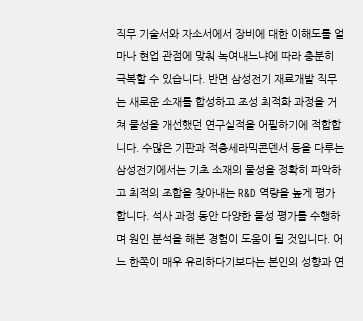직무 기술서와 자소서에서 장비에 대한 이해도를 얼마나 현업 관점에 맞춰 녹여내느냐에 따라 충분히 극복할 수 있습니다. 반면 삼성전기 재료개발 직무는 새로운 소재를 합성하고 조성 최적화 과정을 거쳐 물성을 개선했던 연구실적을 어필하기에 적합합니다. 수많은 기판과 적층세라믹콘덴서 등을 다루는 삼성전기에서는 기초 소재의 물성을 정확히 파악하고 최적의 조합을 찾아내는 R&D 역량을 높게 평가합니다. 석사 과정 동안 다양한 물성 평가를 수행하며 원인 분석을 해본 경험이 도움이 될 것입니다. 어느 한쪽이 매우 유리하다기보다는 본인의 성향과 연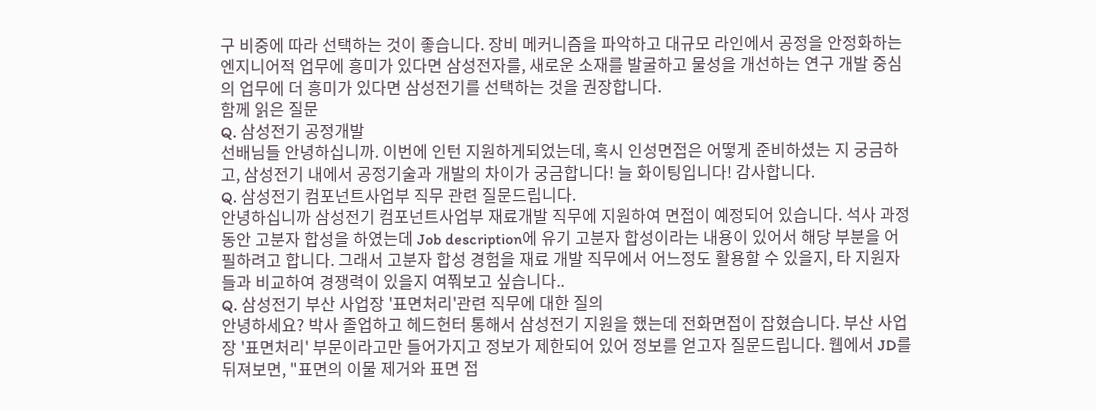구 비중에 따라 선택하는 것이 좋습니다. 장비 메커니즘을 파악하고 대규모 라인에서 공정을 안정화하는 엔지니어적 업무에 흥미가 있다면 삼성전자를, 새로운 소재를 발굴하고 물성을 개선하는 연구 개발 중심의 업무에 더 흥미가 있다면 삼성전기를 선택하는 것을 권장합니다.
함께 읽은 질문
Q. 삼성전기 공정개발
선배님들 안녕하십니까. 이번에 인턴 지원하게되었는데, 혹시 인성면접은 어떻게 준비하셨는 지 궁금하고, 삼성전기 내에서 공정기술과 개발의 차이가 궁금합니다! 늘 화이팅입니다! 감사합니다.
Q. 삼성전기 컴포넌트사업부 직무 관련 질문드립니다.
안녕하십니까 삼성전기 컴포넌트사업부 재료개발 직무에 지원하여 면접이 예정되어 있습니다. 석사 과정동안 고분자 합성을 하였는데 Job description에 유기 고분자 합성이라는 내용이 있어서 해당 부분을 어필하려고 합니다. 그래서 고분자 합성 경험을 재료 개발 직무에서 어느정도 활용할 수 있을지, 타 지원자들과 비교하여 경쟁력이 있을지 여쭤보고 싶습니다..
Q. 삼성전기 부산 사업장 '표면처리'관련 직무에 대한 질의
안녕하세요? 박사 졸업하고 헤드헌터 통해서 삼성전기 지원을 했는데 전화면접이 잡혔습니다. 부산 사업장 '표면처리' 부문이라고만 들어가지고 정보가 제한되어 있어 정보를 얻고자 질문드립니다. 웹에서 JD를 뒤져보면, "표면의 이물 제거와 표면 접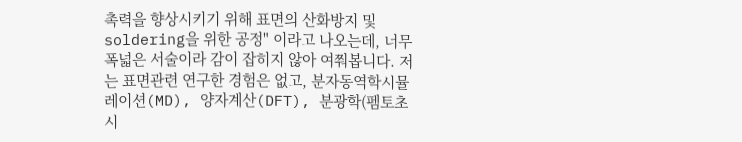촉력을 향상시키기 위해 표면의 산화방지 및 soldering을 위한 공정" 이라고 나오는데, 너무 폭넓은 서술이라 감이 잡히지 않아 여쭤봅니다. 저는 표면관련 연구한 경험은 없고, 분자동역학시뮬레이션(MD), 양자계산(DFT), 분광학(펨토초 시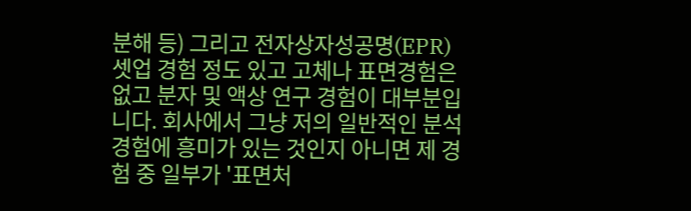분해 등) 그리고 전자상자성공명(EPR) 셋업 경험 정도 있고 고체나 표면경험은 없고 분자 및 액상 연구 경험이 대부분입니다. 회사에서 그냥 저의 일반적인 분석 경험에 흥미가 있는 것인지 아니면 제 경험 중 일부가 '표면처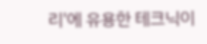리'에 유용한 테크닉이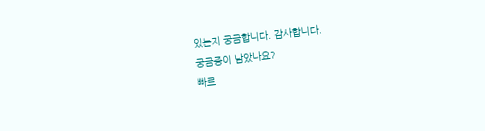있는지 궁금합니다. 감사합니다.
궁금증이 남았나요?
빠르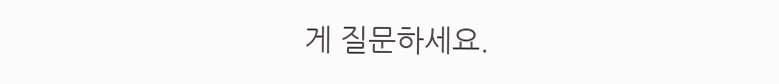게 질문하세요.